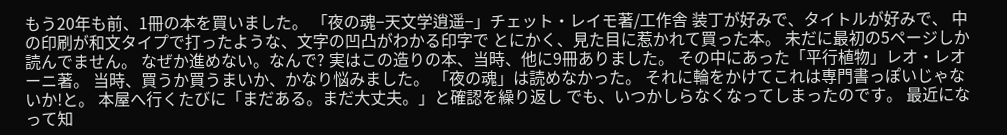もう20年も前、1冊の本を買いました。 「夜の魂−天文学逍遥−」チェット・レイモ著/工作舎 装丁が好みで、タイトルが好みで、 中の印刷が和文タイプで打ったような、文字の凹凸がわかる印字で とにかく、見た目に惹かれて買った本。 未だに最初の5ページしか読んでません。 なぜか進めない。なんで? 実はこの造りの本、当時、他に9冊ありました。 その中にあった「平行植物」レオ・レオーニ著。 当時、買うか買うまいか、かなり悩みました。 「夜の魂」は読めなかった。 それに輪をかけてこれは専門書っぽいじゃないか!と。 本屋へ行くたびに「まだある。まだ大丈夫。」と確認を繰り返し でも、いつかしらなくなってしまったのです。 最近になって知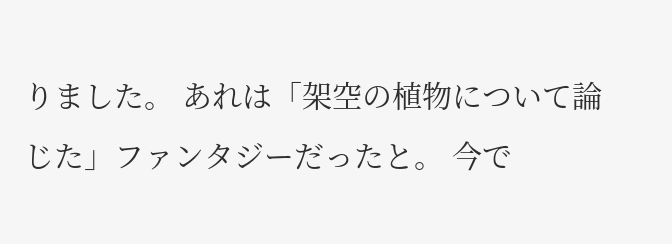りました。 あれは「架空の植物について論じた」ファンタジーだったと。 今で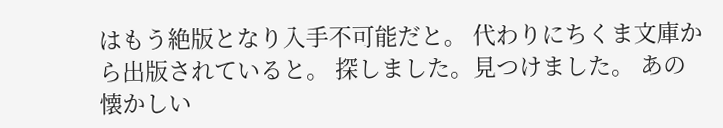はもう絶版となり入手不可能だと。 代わりにちくま文庫から出版されていると。 探しました。見つけました。 あの懐かしい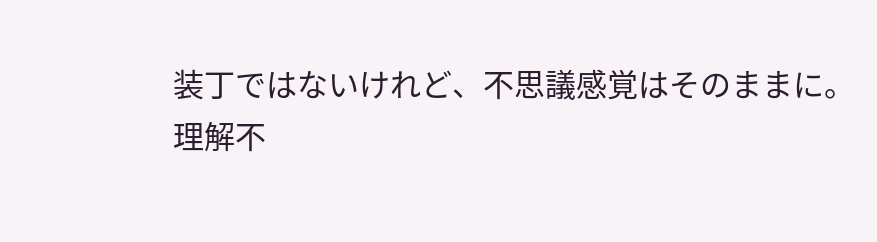装丁ではないけれど、不思議感覚はそのままに。
理解不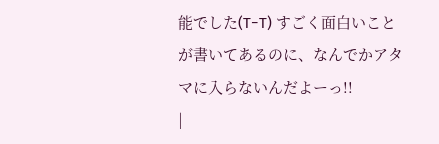能でした(T−T) すごく面白いことが書いてあるのに、なんでかアタマに入らないんだよーっ!!
|